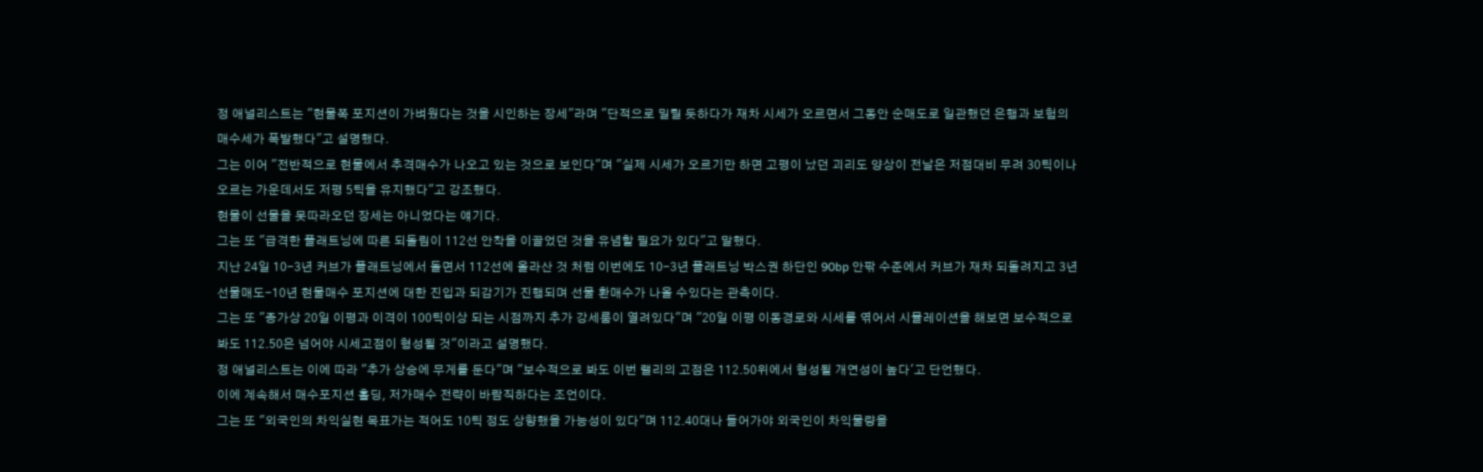정 애널리스트는 "현물쪽 포지션이 가벼웠다는 것을 시인하는 장세"라며 "단적으로 밀릴 듯하다가 재차 시세가 오르면서 그동안 순매도로 일관했던 은행과 보험의 매수세가 폭발했다"고 설명했다.
그는 이어 "전반적으로 현물에서 추격매수가 나오고 있는 것으로 보인다"며 "실제 시세가 오르기만 하면 고평이 났던 괴리도 양상이 전날은 저점대비 무려 30틱이나 오르는 가운데서도 저평 5틱을 유지했다"고 강조했다.
현물이 선물을 못따라오던 장세는 아니었다는 얘기다.
그는 또 "급격한 플래트닝에 따른 되돌림이 112선 안착을 이끌었던 것을 유념할 필요가 있다"고 말했다.
지난 24일 10-3년 커브가 플래트닝에서 돌면서 112선에 올라산 것 처럼 이번에도 10-3년 플래트닝 박스권 하단인 90bp 안팎 수준에서 커브가 재차 되돌려지고 3년 선물매도-10년 현물매수 포지션에 대한 진입과 되감기가 진행되며 선물 환매수가 나올 수있다는 관측이다.
그는 또 "종가상 20일 이평과 이격이 100틱이상 되는 시점까지 추가 강세룸이 열려있다"며 "20일 이평 이동경로와 시세를 엮어서 시뮬레이션을 해보면 보수적으로 봐도 112.50은 넘어야 시세고점이 형성될 것"이라고 설명했다.
정 애널리스트는 이에 따라 "추가 상승에 무게를 둔다"며 "보수적으로 봐도 이번 랠리의 고점은 112.50위에서 형성될 개연성이 높다'고 단언했다.
이에 계속해서 매수포지션 홀딩, 저가매수 전략이 바람직하다는 조언이다.
그는 또 "외국인의 차익실현 목표가는 적어도 10틱 정도 상향했을 가능성이 있다"며 112.40대나 들어가야 외국인이 차익물량을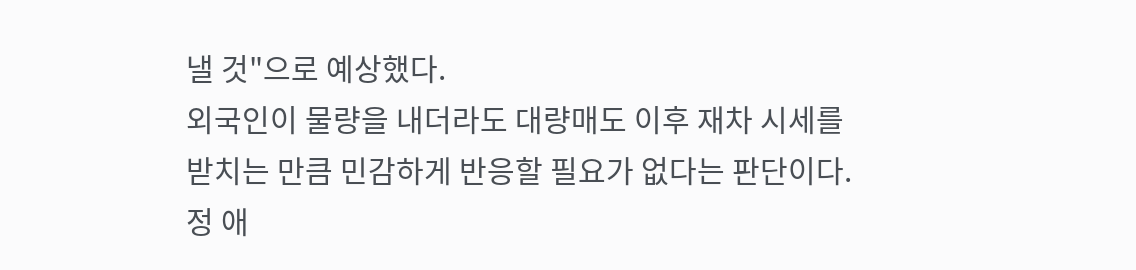낼 것"으로 예상했다.
외국인이 물량을 내더라도 대량매도 이후 재차 시세를 받치는 만큼 민감하게 반응할 필요가 없다는 판단이다.
정 애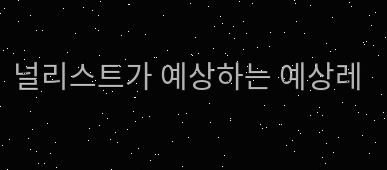널리스트가 예상하는 예상레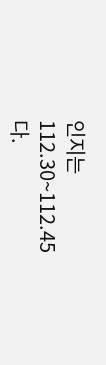인지는 112.30~112.45다.